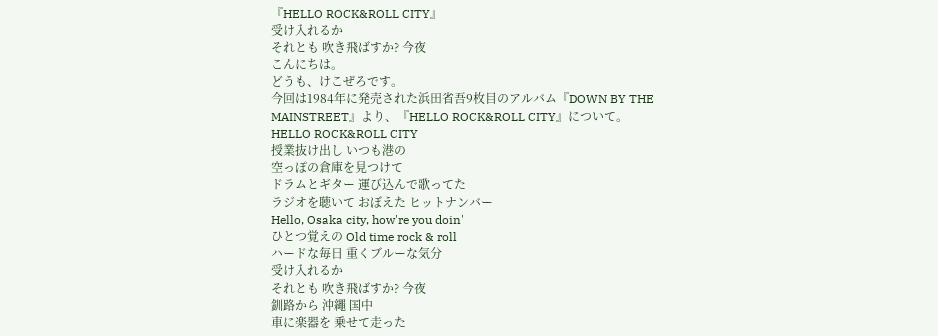『HELLO ROCK&ROLL CITY』
受け入れるか
それとも 吹き飛ばすか? 今夜
こんにちは。
どうも、けこぜろです。
今回は1984年に発売された浜田省吾9枚目のアルバム『DOWN BY THE MAINSTREET』より、『HELLO ROCK&ROLL CITY』について。
HELLO ROCK&ROLL CITY
授業抜け出し いつも港の
空っぽの倉庫を見つけて
ドラムとギター 運び込んで歌ってた
ラジオを聴いて おぼえた ヒットナンバー
Hello, Osaka city, how're you doin'
ひとつ覚えの Old time rock & roll
ハードな毎日 重くブルーな気分
受け入れるか
それとも 吹き飛ばすか? 今夜
釧路から 沖繩 国中
車に楽器を 乗せて走った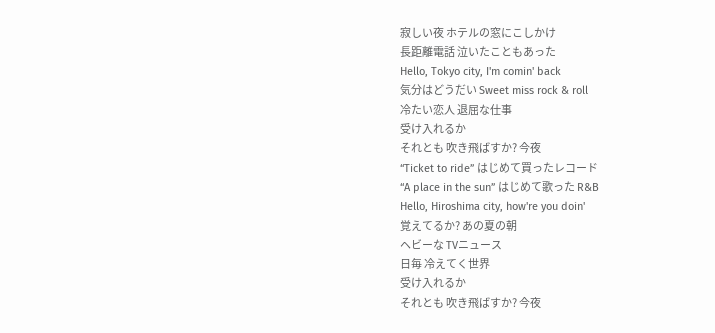寂しい夜 ホテルの窓にこしかけ
長距離電話 泣いたこともあった
Hello, Tokyo city, I'm comin' back
気分はどうだい Sweet miss rock & roll
冷たい恋人 退屈な仕事
受け入れるか
それとも 吹き飛ばすか? 今夜
“Ticket to ride” はじめて買ったレコード
“A place in the sun” はじめて歌った R&B
Hello, Hiroshima city, how're you doin'
覚えてるか? あの夏の朝
ヘビーな TVニュース
日毎 冷えてく世界
受け入れるか
それとも 吹き飛ばすか? 今夜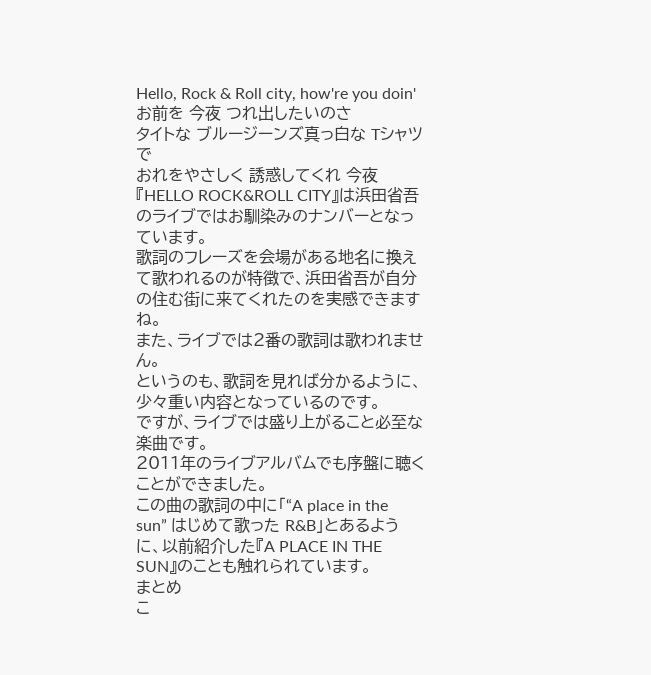Hello, Rock & Roll city, how're you doin'
お前を 今夜 つれ出したいのさ
タイトな ブルージーンズ真っ白な Tシャツで
おれをやさしく 誘惑してくれ 今夜
『HELLO ROCK&ROLL CITY』は浜田省吾のライブではお馴染みのナンバーとなっています。
歌詞のフレーズを会場がある地名に換えて歌われるのが特徴で、浜田省吾が自分の住む街に来てくれたのを実感できますね。
また、ライブでは2番の歌詞は歌われません。
というのも、歌詞を見れば分かるように、少々重い内容となっているのです。
ですが、ライブでは盛り上がること必至な楽曲です。
2011年のライブアルバムでも序盤に聴くことができました。
この曲の歌詞の中に「“A place in the sun” はじめて歌った R&B」とあるように、以前紹介した『A PLACE IN THE SUN』のことも触れられています。
まとめ
こ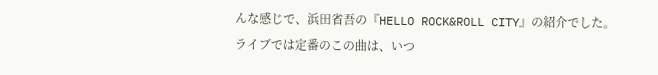んな感じで、浜田省吾の『HELLO ROCK&ROLL CITY』の紹介でした。
ライブでは定番のこの曲は、いつ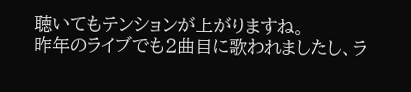聴いてもテンションが上がりますね。
昨年のライブでも2曲目に歌われましたし、ラ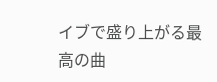イブで盛り上がる最高の曲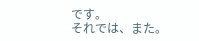です。
それでは、また。